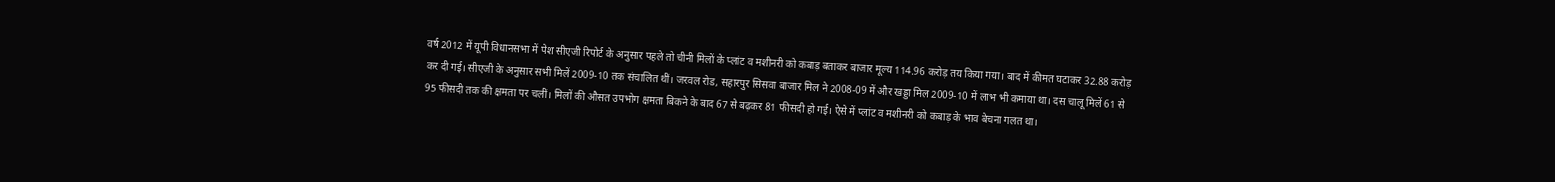वर्ष 2012 में यूपी विधानसभा में पेश सीएजी रिपोर्ट के अनुसार पहले तो चीनी मिलों के प्लांट व मशीनरी को कबाड़ बताकर बाजार मूल्य 114.96 करोड़ तय किया गया। बाद में कीमत घटाकर 32.88 करोड़ कर दी गई। सीएजी के अनुसार सभी मिलें 2009-10 तक संचालित थीं। जरवल रोड, सहारपुर सिसवा बाजार मिल ने 2008-09 में और खड्डा मिल 2009-10 में लाभ भी कमाया था। दस चालू मिलें 61 से 95 फीसदी तक की क्षमता पर चलीं। मिलों की औसत उपभोग क्षमता बिकने के बाद 67 से बढ़कर 81 फीसदी हो गई। ऐसे में प्लांट व मशीनरी को कबाड़ के भाव बेचना गलत था।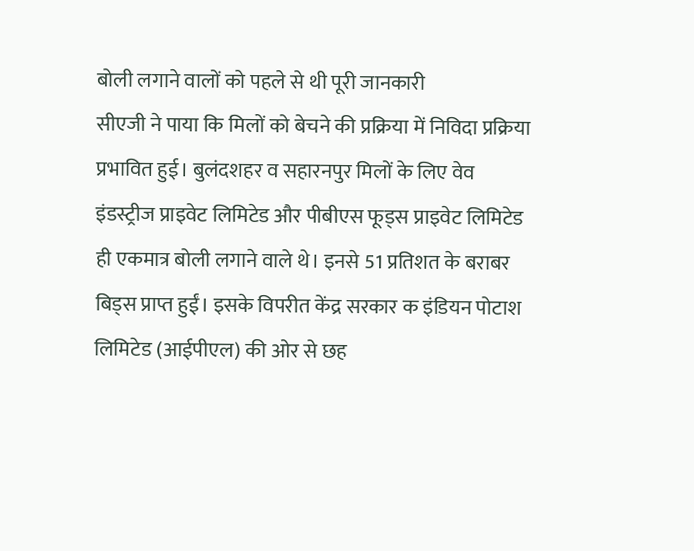बोली लगाने वालों को पहले से थी पूरी जानकारी
सीएजी ने पाया कि मिलों को बेचने की प्रक्रिया में निविदा प्रक्रिया प्रभावित हुई। बुलंदशहर व सहारनपुर मिलों के लिए वेव इंडस्ट्रीज प्राइवेट लिमिटेड और पीबीएस फूड्स प्राइवेट लिमिटेड ही एकमात्र बोली लगाने वाले थे। इनसे 51 प्रतिशत के बराबर बिड्स प्राप्त हुईं। इसके विपरीत केंद्र सरकार क इंडियन पोटाश लिमिटेड (आईपीएल) की ओर से छह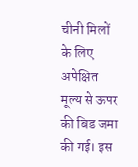चीनी मिलों के लिए अपेक्षित मूल्य से ऊपर की बिड जमा की गई। इस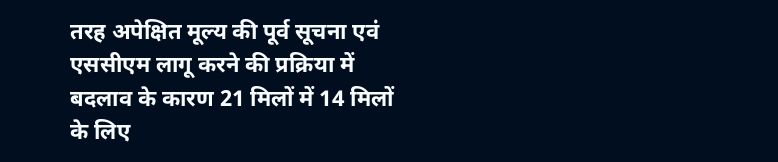तरह अपेक्षित मूल्य की पूर्व सूचना एवं एससीएम लागू करने की प्रक्रिया में बदलाव के कारण 21 मिलों में 14 मिलों के लिए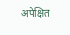अपेक्षित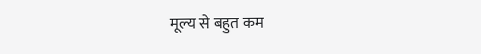मूल्य से बहुत कम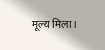मूल्य मिला।